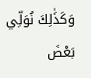وَكَذَٰلِكَ نُوَلِّي بَعْضَ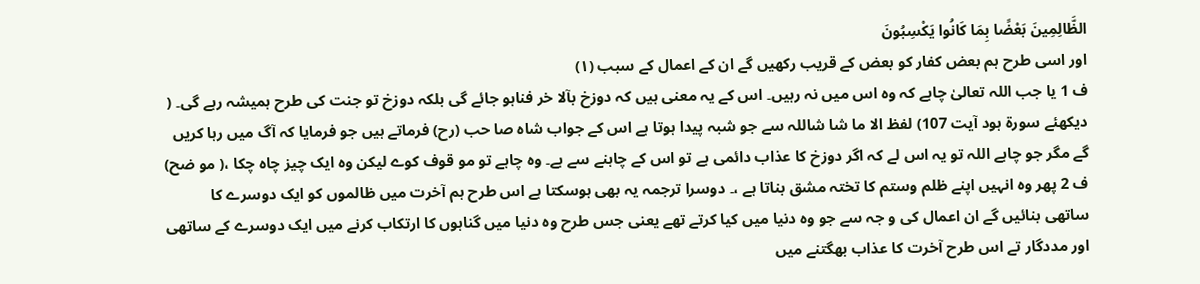الظَّالِمِينَ بَعْضًا بِمَا كَانُوا يَكْسِبُونَ
اور اسی طرح ہم بعض کفار کو بعض کے قریب رکھیں گے ان کے اعمال کے سبب (١)
ف 1 یا جب اللہ تعالیٰ چاہے کہ وہ اس میں نہ رہیں۔ اس کے یہ معنی ہیں کہ دوزخ بآلا خر فناہو جائے گی بلکہ دوزخ تو جنت کی طرح ہمیشہ رہے گی۔ ( دیکھئے سورۃ ہود آیت 107) لفظ الا ما شا شاللہ سے جو شبہ پیدا ہوتا ہے اس کے جواب شاہ صا حب (رح) فرماتے ہیں جو فرمایا کہ آگ میں رہا کریں گے مگر جو چاہے اللہ تو یہ اس لے کہ اگر دوزخ کا عذاب دائمی ہے تو اس کے چاہنے سے ہے۔ وہ چاہے تو مو قوف کوے لیکن وہ ایک چیز چاہ چکا ،( مو ضح) ف 2 پھر وہ انہیں اپنے ظلم وستم کا تختہ مشق بناتا ہے ،۔ دوسرا ترجمہ یہ بھی ہوسکتا ہے اس طرح ہم آخرت میں ظالموں کو ایک دوسرے کا ساتھی بنائیں گے ان اعمال کی و جہ سے جو وہ دنیا میں کیا کرتے تھے یعنی جس طرح وہ دنیا میں گناہوں کا ارتکاب کرنے میں ایک دوسرے کے ساتھی اور مددگار تے اس طرح آخرت کا عذاب بھگتنے میں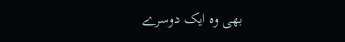بھی وہ ایک دوسرے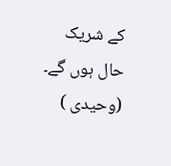کے شریک حال ہوں گے۔ (وحیدی )